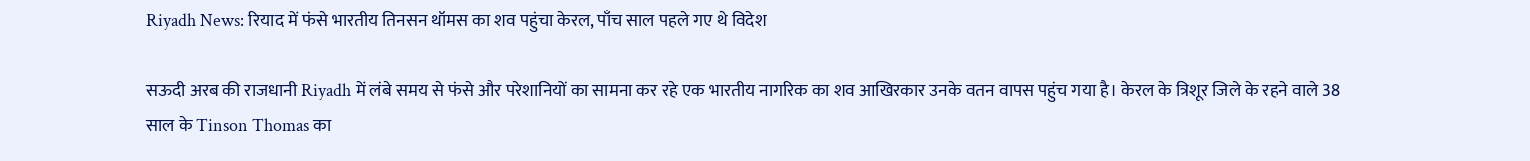Riyadh News: रियाद में फंसे भारतीय तिनसन थॉमस का शव पहुंचा केरल, पाँच साल पहले गए थे विदेश

सऊदी अरब की राजधानी Riyadh में लंबे समय से फंसे और परेशानियों का सामना कर रहे एक भारतीय नागरिक का शव आखिरकार उनके वतन वापस पहुंच गया है। केरल के त्रिशूर जिले के रहने वाले 38 साल के Tinson Thomas का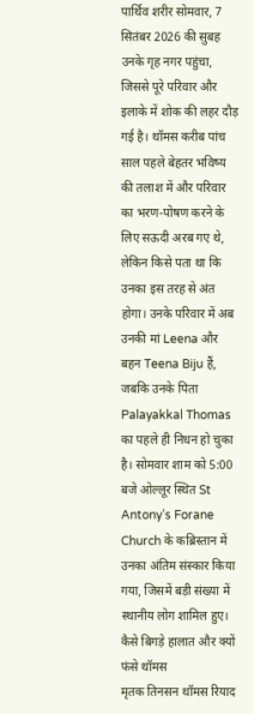पार्थिव शरीर सोमवार, 7 सितंबर 2026 की सुबह उनके गृह नगर पहुंचा, जिससे पूरे परिवार और इलाके में शोक की लहर दौड़ गई है। थॉमस करीब पांच साल पहले बेहतर भविष्य की तलाश में और परिवार का भरण-पोषण करने के लिए सऊदी अरब गए थे, लेकिन किसे पता था कि उनका इस तरह से अंत होगा। उनके परिवार में अब उनकी मां Leena और बहन Teena Biju हैं, जबकि उनके पिता Palayakkal Thomas का पहले ही निधन हो चुका है। सोमवार शाम को 5:00 बजे ओल्लूर स्थित St Antony’s Forane Church के कब्रिस्तान में उनका अंतिम संस्कार किया गया, जिसमें बड़ी संख्या में स्थानीय लोग शामिल हुए।
कैसे बिगड़े हालात और क्यों फंसे थॉमस
मृतक तिनसन थॉमस रियाद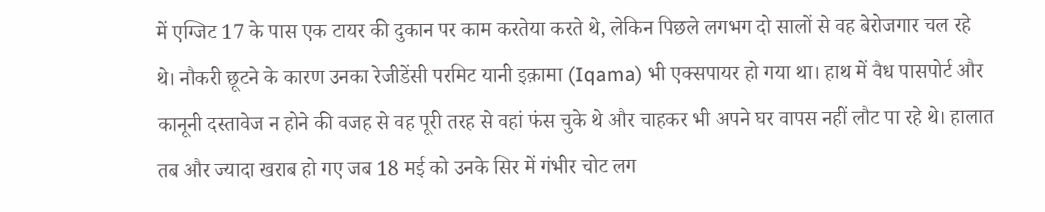में एग्जिट 17 के पास एक टायर की दुकान पर काम करतेया करते थे, लेकिन पिछले लगभग दो सालों से वह बेरोजगार चल रहे थे। नौकरी छूटने के कारण उनका रेजीडेंसी परमिट यानी इक़ामा (Iqama) भी एक्सपायर हो गया था। हाथ में वैध पासपोर्ट और कानूनी दस्तावेज न होने की वजह से वह पूरी तरह से वहां फंस चुके थे और चाहकर भी अपने घर वापस नहीं लौट पा रहे थे। हालात तब और ज्यादा खराब हो गए जब 18 मई को उनके सिर में गंभीर चोट लग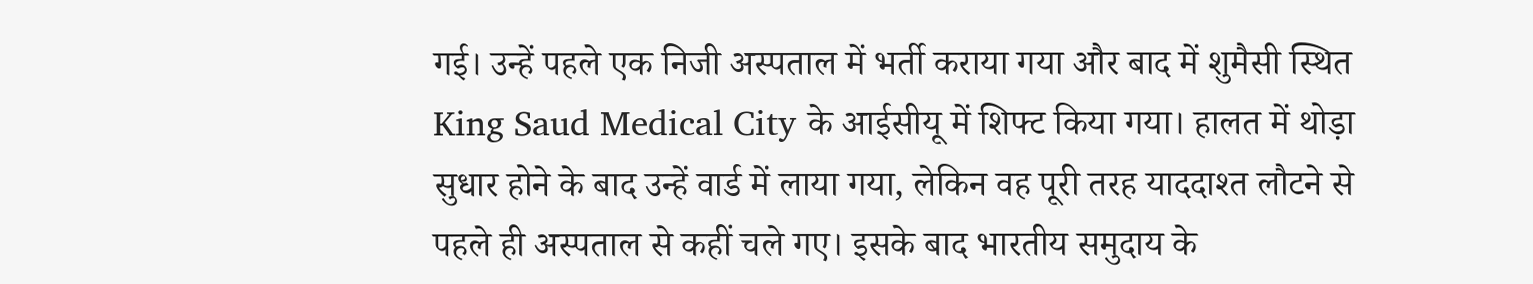गई। उन्हें पहले एक निजी अस्पताल में भर्ती कराया गया और बाद में शुमैसी स्थित King Saud Medical City के आईसीयू में शिफ्ट किया गया। हालत में थोड़ा सुधार होने के बाद उन्हें वार्ड में लाया गया, लेकिन वह पूरी तरह याददाश्त लौटने से पहले ही अस्पताल से कहीं चले गए। इसके बाद भारतीय समुदाय के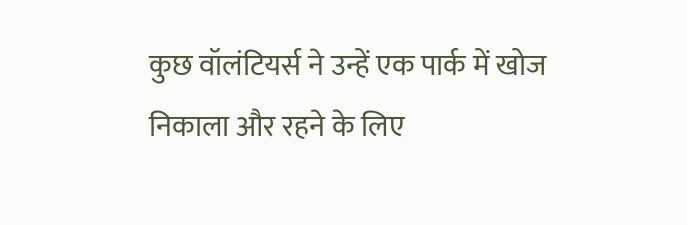कुछ वॉलंटियर्स ने उन्हें एक पार्क में खोज निकाला और रहने के लिए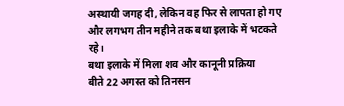अस्थायी जगह दी, लेकिन वह फिर से लापता हो गए और लगभग तीन महीने तक बथा इलाके में भटकते रहे।
बथा इलाके में मिला शव और कानूनी प्रक्रिया
बीते 22 अगस्त को तिनसन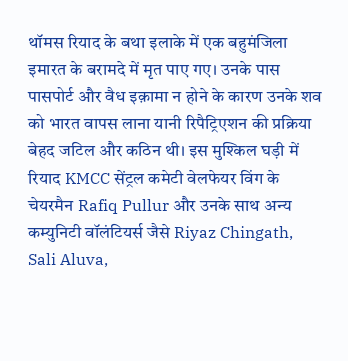थॉमस रियाद के बथा इलाके में एक बहुमंजिला इमारत के बरामदे में मृत पाए गए। उनके पास पासपोर्ट और वैध इक़ामा न होने के कारण उनके शव को भारत वापस लाना यानी रिपैट्रिएशन की प्रक्रिया बेहद जटिल और कठिन थी। इस मुश्किल घड़ी में रियाद KMCC सेंट्रल कमेटी वेलफेयर विंग के चेयरमैन Rafiq Pullur और उनके साथ अन्य कम्युनिटी वॉलंटियर्स जैसे Riyaz Chingath, Sali Aluva,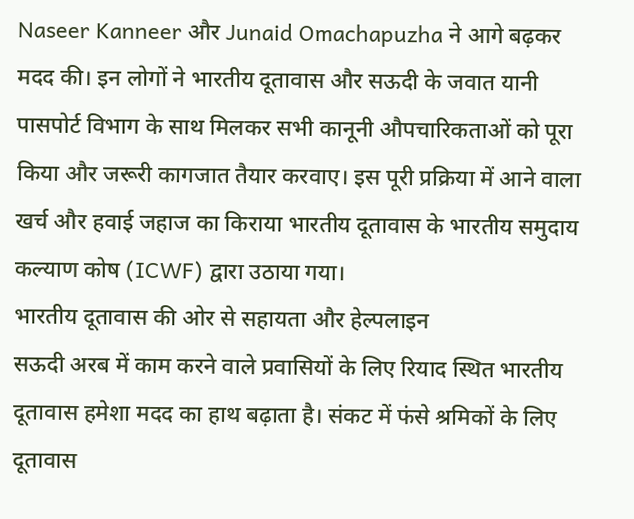Naseer Kanneer और Junaid Omachapuzha ने आगे बढ़कर मदद की। इन लोगों ने भारतीय दूतावास और सऊदी के जवात यानी पासपोर्ट विभाग के साथ मिलकर सभी कानूनी औपचारिकताओं को पूरा किया और जरूरी कागजात तैयार करवाए। इस पूरी प्रक्रिया में आने वाला खर्च और हवाई जहाज का किराया भारतीय दूतावास के भारतीय समुदाय कल्याण कोष (ICWF) द्वारा उठाया गया।
भारतीय दूतावास की ओर से सहायता और हेल्पलाइन
सऊदी अरब में काम करने वाले प्रवासियों के लिए रियाद स्थित भारतीय दूतावास हमेशा मदद का हाथ बढ़ाता है। संकट में फंसे श्रमिकों के लिए दूतावास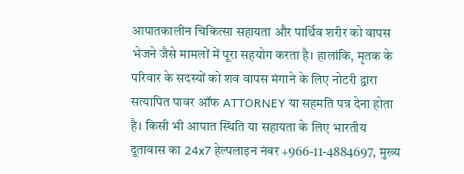आपातकालीन चिकित्सा सहायता और पार्थिव शरीर को वापस भेजने जैसे मामलों में पूरा सहयोग करता है। हालांकि, मृतक के परिवार के सदस्यों को शव वापस मंगाने के लिए नोटरी द्वारा सत्यापित पावर ऑफ ATTORNEY या सहमति पत्र देना होता है। किसी भी आपात स्थिति या सहायता के लिए भारतीय दूतावास का 24x7 हेल्पलाइन नंबर +966-11-4884697, मुख्य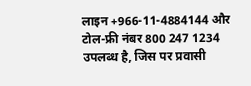लाइन +966-11-4884144 और टोल-फ्री नंबर 800 247 1234 उपलब्ध है, जिस पर प्रवासी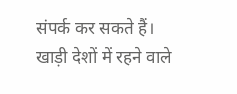संपर्क कर सकते हैं। खाड़ी देशों में रहने वाले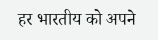हर भारतीय को अपने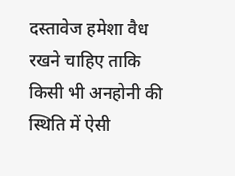दस्तावेज हमेशा वैध रखने चाहिए ताकि किसी भी अनहोनी की स्थिति में ऐसी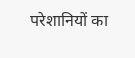परेशानियों का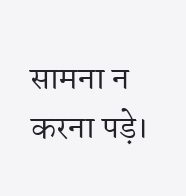सामना न करना पड़े।